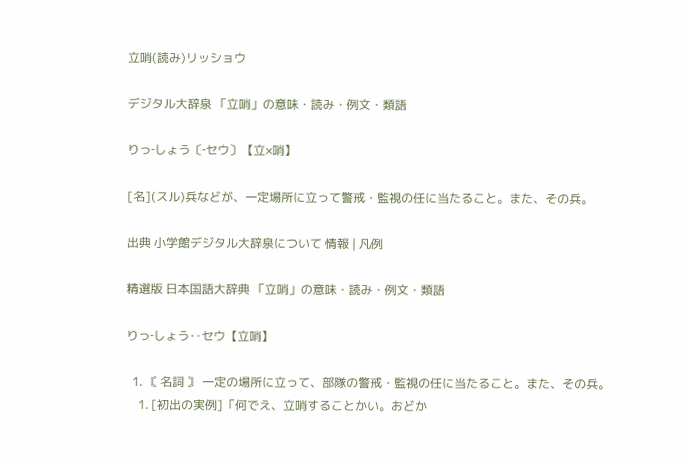立哨(読み)リッショウ

デジタル大辞泉 「立哨」の意味・読み・例文・類語

りっ‐しょう〔‐セウ〕【立×哨】

[名](スル)兵などが、一定場所に立って警戒・監視の任に当たること。また、その兵。

出典 小学館デジタル大辞泉について 情報 | 凡例

精選版 日本国語大辞典 「立哨」の意味・読み・例文・類語

りっ‐しょう‥セウ【立哨】

  1. 〘 名詞 〙 一定の場所に立って、部隊の警戒・監視の任に当たること。また、その兵。
    1. [初出の実例]「何でえ、立哨することかい。おどか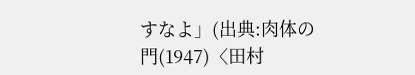すなよ」(出典:肉体の門(1947)〈田村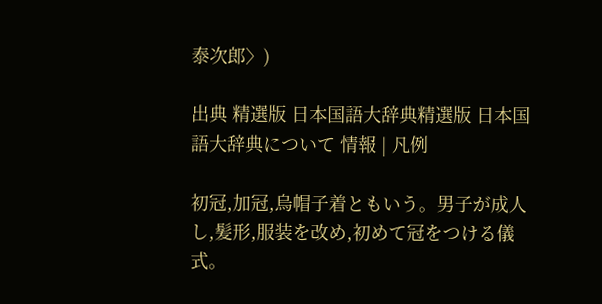泰次郎〉)

出典 精選版 日本国語大辞典精選版 日本国語大辞典について 情報 | 凡例

初冠,加冠,烏帽子着ともいう。男子が成人し,髪形,服装を改め,初めて冠をつける儀式。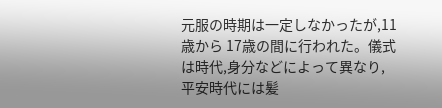元服の時期は一定しなかったが,11歳から 17歳の間に行われた。儀式は時代,身分などによって異なり,平安時代には髪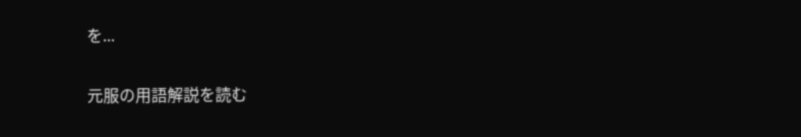を...

元服の用語解説を読む